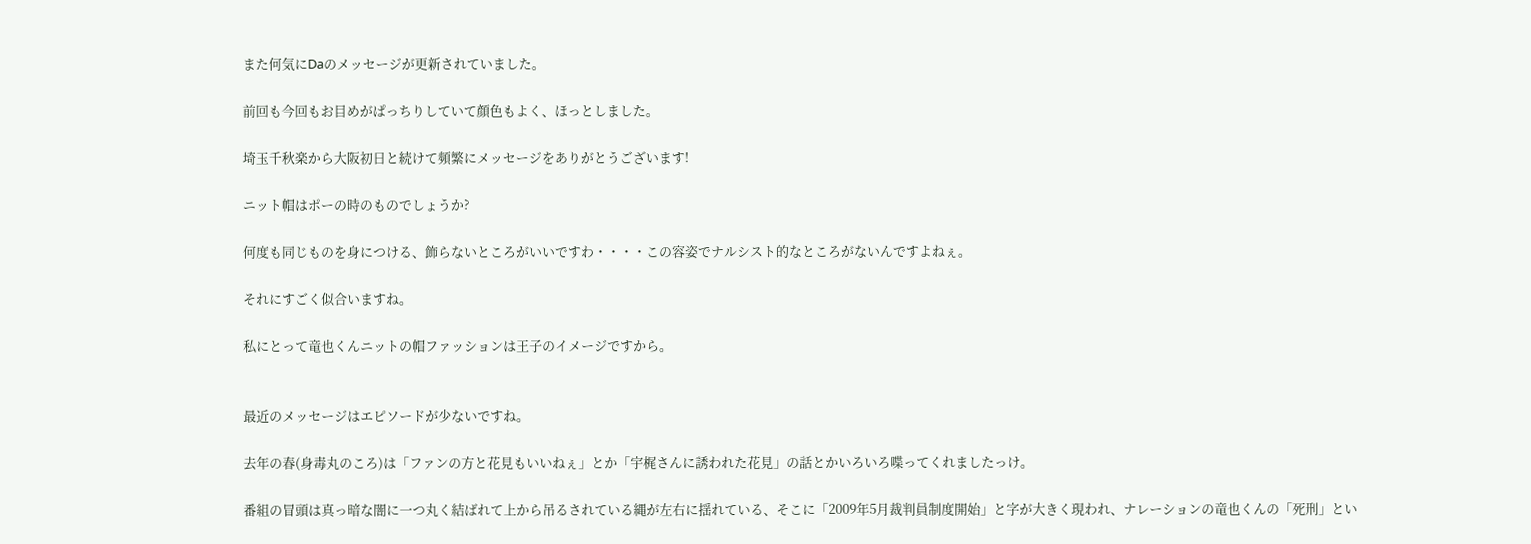また何気にDaのメッセージが更新されていました。

前回も今回もお目めがぱっちりしていて顔色もよく、ほっとしました。

埼玉千秋楽から大阪初日と続けて頻繁にメッセージをありがとうございます!

ニット帽はポーの時のものでしょうか?

何度も同じものを身につける、飾らないところがいいですわ・・・・この容姿でナルシスト的なところがないんですよねぇ。

それにすごく似合いますね。

私にとって竜也くんニットの帽ファッションは王子のイメージですから。


最近のメッセージはエピソードが少ないですね。

去年の春(身毒丸のころ)は「ファンの方と花見もいいねぇ」とか「宇梶さんに誘われた花見」の話とかいろいろ喋ってくれましたっけ。

番組の冒頭は真っ暗な闇に一つ丸く結ばれて上から吊るされている縄が左右に揺れている、そこに「2009年5月裁判員制度開始」と字が大きく現われ、ナレーションの竜也くんの「死刑」とい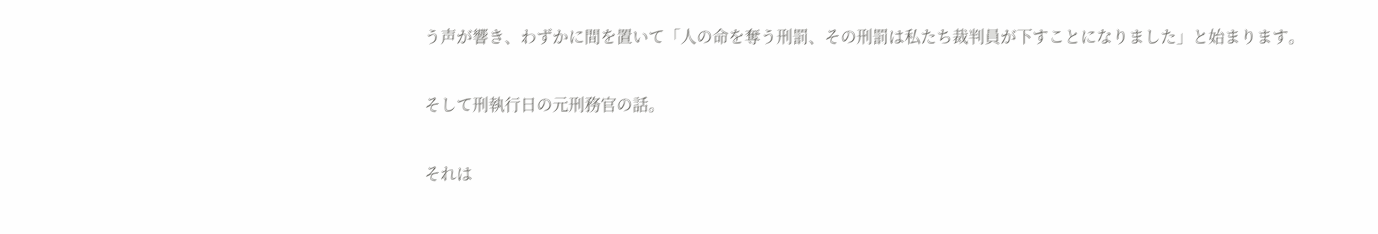う声が響き、わずかに間を置いて「人の命を奪う刑罰、その刑罰は私たち裁判員が下すことになりました」と始まります。

そして刑執行日の元刑務官の話。

それは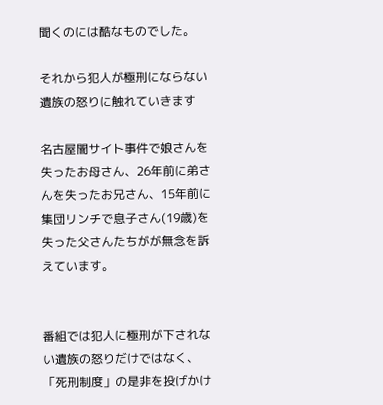聞くのには酷なものでした。

それから犯人が極刑にならない遺族の怒りに触れていきます

名古屋闇サイト事件で娘さんを失ったお母さん、26年前に弟さんを失ったお兄さん、15年前に集団リンチで息子さん(19歳)を失った父さんたちがが無念を訴えています。


番組では犯人に極刑が下されない遺族の怒りだけではなく、「死刑制度」の是非を投げかけ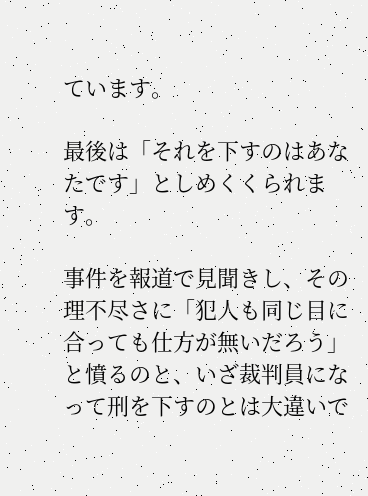ています。

最後は「それを下すのはあなたです」としめくくられます。

事件を報道で見聞きし、その理不尽さに「犯人も同じ目に合っても仕方が無いだろう」と憤るのと、いざ裁判員になって刑を下すのとは大違いで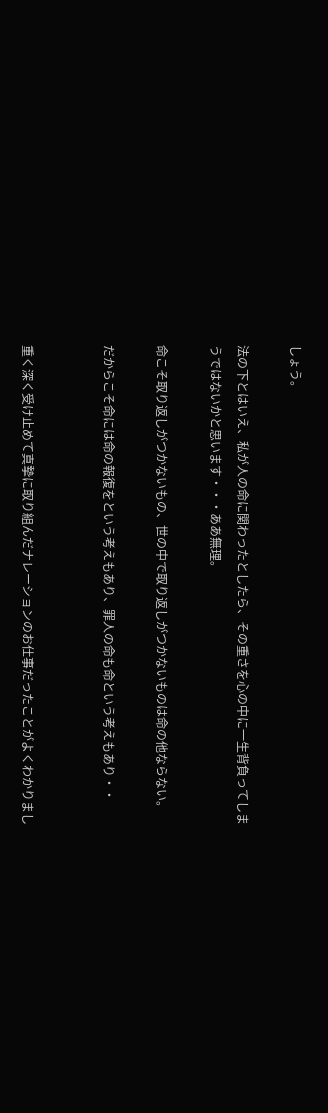しょう。

法の下とはいえ、私が人の命に関わったとしたら、その重さを心の中に一生背負ってしまうではないかと思います・・・ああ無理。

命こそ取り返しがつかないもの、世の中で取り返しがつかないものは命の他ならない。

だからこそ命には命の報復をという考えもあり、罪人の命も命という考えもあり・・


重く深く受け止めて真摯に取り組んだナレーションのお仕事だったことがよくわかりまし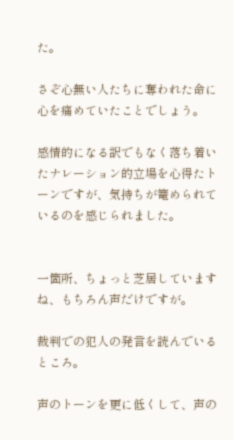た。

さぞ心無い人たちに奪われた命に心を痛めていたことでしょう。

感情的になる訳でもなく落ち着いたナレーション的立場を心得たトーンですが、気持ちが篭められているのを感じられました。


一箇所、ちょっと芝居していますね、もちろん声だけですが。

裁判での犯人の発言を読んでいるところ。

声のトーンを更に低くして、声の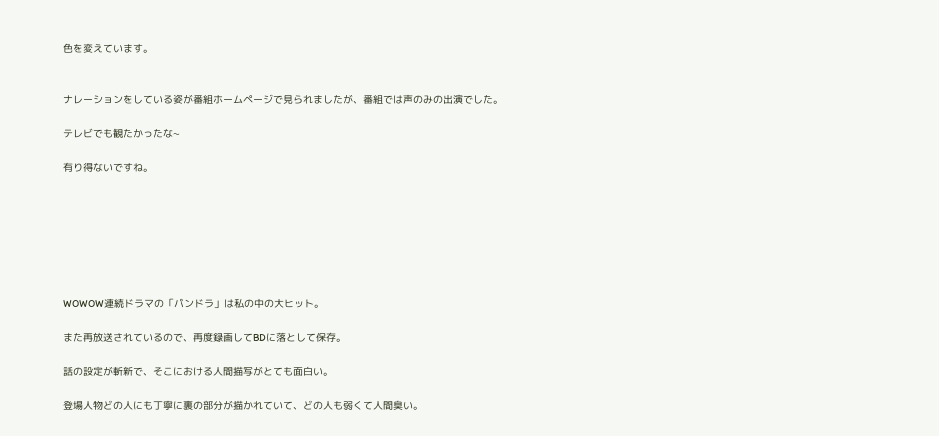色を変えています。


ナレーションをしている姿が番組ホームページで見られましたが、番組では声のみの出演でした。

テレビでも観たかったな~

有り得ないですね。







WOWOW連続ドラマの「パンドラ」は私の中の大ヒット。

また再放送されているので、再度録画してBDに落として保存。

話の設定が斬新で、そこにおける人間描写がとても面白い。

登場人物どの人にも丁寧に裏の部分が描かれていて、どの人も弱くて人間臭い。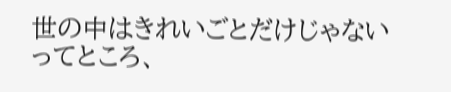世の中はきれいごとだけじゃないってところ、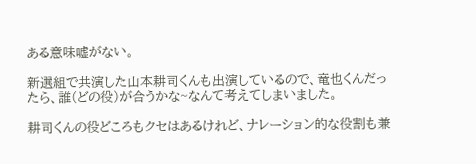ある意味嘘がない。

新選組で共演した山本耕司くんも出演しているので、竜也くんだったら、誰(どの役)が合うかな~なんて考えてしまいました。

耕司くんの役どころもクセはあるけれど、ナレーション的な役割も兼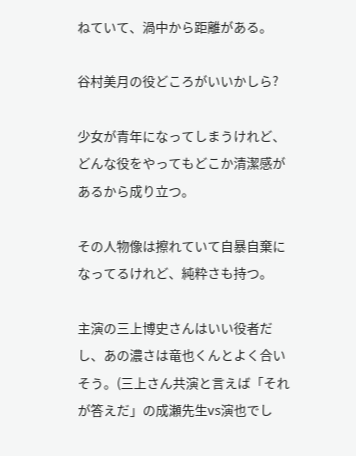ねていて、渦中から距離がある。

谷村美月の役どころがいいかしら?

少女が青年になってしまうけれど、どんな役をやってもどこか清潔感があるから成り立つ。

その人物像は擦れていて自暴自棄になってるけれど、純粋さも持つ。

主演の三上博史さんはいい役者だし、あの濃さは竜也くんとよく合いそう。(三上さん共演と言えば「それが答えだ」の成瀬先生vs演也でし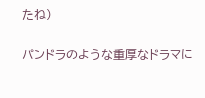たね)

パンドラのような重厚なドラマに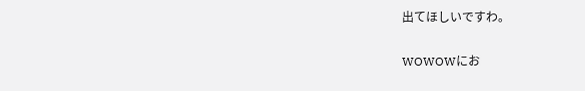出てほしいですわ。

WOWOWにお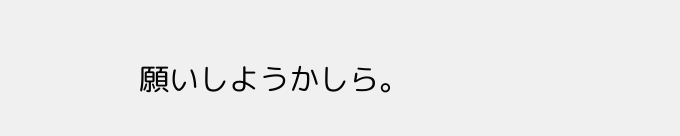願いしようかしら。